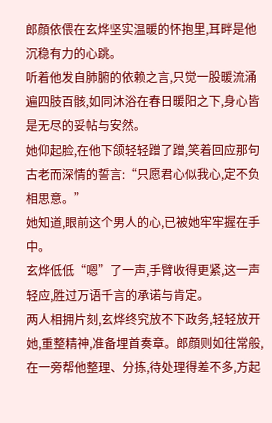郎顔依偎在玄烨坚实温暖的怀抱里,耳畔是他沉稳有力的心跳。
听着他发自肺腑的依赖之言,只觉一股暖流涌遍四肢百骸,如同沐浴在春日暖阳之下,身心皆是无尽的妥帖与安然。
她仰起脸,在他下颌轻轻蹭了蹭,笑着回应那句古老而深情的誓言:“只愿君心似我心,定不负相思意。”
她知道,眼前这个男人的心,已被她牢牢握在手中。
玄烨低低“嗯”了一声,手臂收得更紧,这一声轻应,胜过万语千言的承诺与肯定。
两人相拥片刻,玄烨终究放不下政务,轻轻放开她,重整精神,准备埋首奏章。郎顔则如往常般,在一旁帮他整理、分拣,待处理得差不多,方起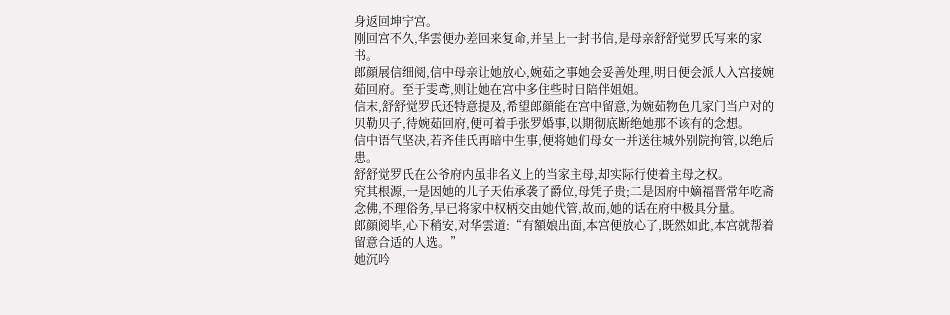身返回坤宁宫。
刚回宫不久,华雲便办差回来复命,并呈上一封书信,是母亲舒舒觉罗氏写来的家书。
郎顔展信细阅,信中母亲让她放心,婉茹之事她会妥善处理,明日便会派人入宫接婉茹回府。至于雯鸢,则让她在宫中多住些时日陪伴姐姐。
信末,舒舒觉罗氏还特意提及,希望郎顔能在宫中留意,为婉茹物色几家门当户对的贝勒贝子,待婉茹回府,便可着手张罗婚事,以期彻底断绝她那不该有的念想。
信中语气坚决,若齐佳氏再暗中生事,便将她们母女一并送往城外别院拘管,以绝后患。
舒舒觉罗氏在公爷府内虽非名义上的当家主母,却实际行使着主母之权。
究其根源,一是因她的儿子天佑承袭了爵位,母凭子贵;二是因府中嫡福晋常年吃斋念佛,不理俗务,早已将家中权柄交由她代管,故而,她的话在府中极具分量。
郎顔阅毕,心下稍安,对华雲道:“有額娘出面,本宫便放心了,既然如此,本宫就帮着留意合适的人选。”
她沉吟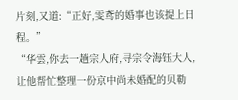片刻,又道:“正好,雯鸢的婚事也该提上日程。”
“华雲,你去一趟宗人府,寻宗令海钰大人,让他帮忙整理一份京中尚未婚配的贝勒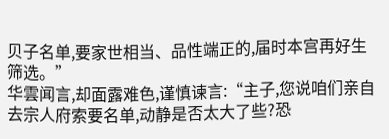贝子名单,要家世相当、品性端正的,届时本宫再好生筛选。”
华雲闻言,却面露难色,谨慎谏言:“主子,您说咱们亲自去宗人府索要名单,动静是否太大了些?恐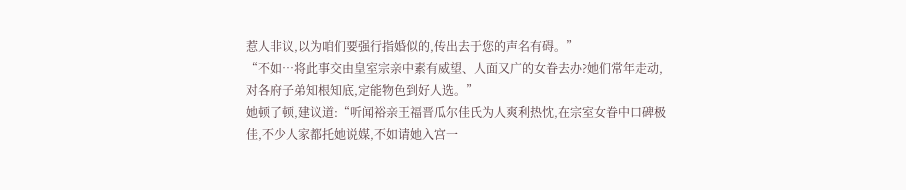惹人非议,以为咱们要强行指婚似的,传出去于您的声名有碍。”
“不如…将此事交由皇室宗亲中素有威望、人面又广的女眷去办?她们常年走动,对各府子弟知根知底,定能物色到好人选。”
她顿了顿,建议道:“听闻裕亲王福晋瓜尔佳氏为人爽利热忱,在宗室女眷中口碑极佳,不少人家都托她说媒,不如请她入宫一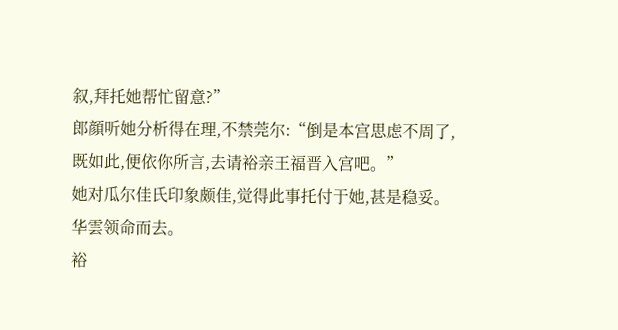叙,拜托她帮忙留意?”
郎顔听她分析得在理,不禁莞尔:“倒是本宫思虑不周了,既如此,便依你所言,去请裕亲王福晋入宫吧。”
她对瓜尔佳氏印象颇佳,觉得此事托付于她,甚是稳妥。
华雲领命而去。
裕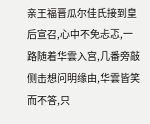亲王福晋瓜尔佳氏接到皇后宣召,心中不免忐忑,一路随着华雲入宫,几番旁敲侧击想问明缘由,华雲皆笑而不答,只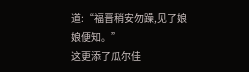道:“福晋稍安勿躁,见了娘娘便知。”
这更添了瓜尔佳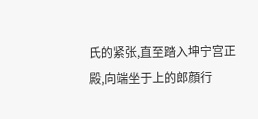氏的紧张,直至踏入坤宁宫正殿,向端坐于上的郎顔行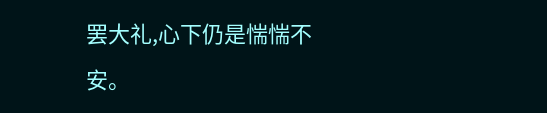罢大礼,心下仍是惴惴不安。